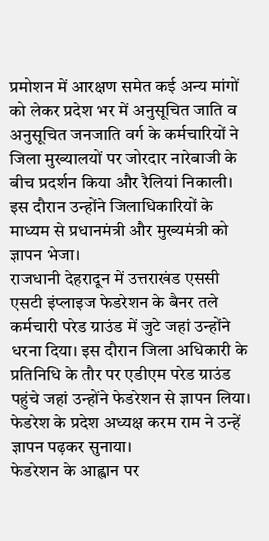प्रमोशन में आरक्षण समेत कई अन्य मांगों को लेकर प्रदेश भर में अनुसूचित जाति व अनुसूचित जनजाति वर्ग के कर्मचारियों ने जिला मुख्यालयों पर जोरदार नारेबाजी के बीच प्रदर्शन किया और रैलियां निकाली। इस दौरान उन्होंने जिलाधिकारियों के माध्यम से प्रधानमंत्री और मुख्यमंत्री को ज्ञापन भेजा।
राजधानी देहरादून में उत्तराखंड एससी एसटी इंप्लाइज फेडरेशन के बैनर तले कर्मचारी परेड ग्राउंड में जुटे जहां उन्होंने धरना दिया। इस दौरान जिला अधिकारी के प्रतिनिधि के तौर पर एडीएम परेड ग्राउंड पहुंचे जहां उन्होंने फेडरेशन से ज्ञापन लिया। फेडरेश के प्रदेश अध्यक्ष करम राम ने उन्हें ज्ञापन पढ़कर सुनाया।
फेडरेशन के आह्वान पर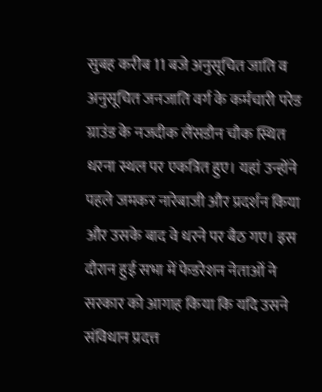सुबह करीब 11 बजे अनुसूचित जाति व अनुसूचित जनजाति वर्ग के कर्मचारी परेड ग्राउंड के नजदीक लैंसडौन चौक स्थित धरना स्थल पर एकत्रित हुए। यहां उन्होंने पहले जमकर नारेबाजी और प्रदर्शन किया और उसके बाद वे धरने पर बैठ गए। इस दौरान हुई सभा में फेडरेशन नेताओं ने सरकार को आगाह किया कि यदि उसने संविधान प्रदत्त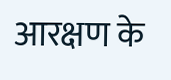आरक्षण के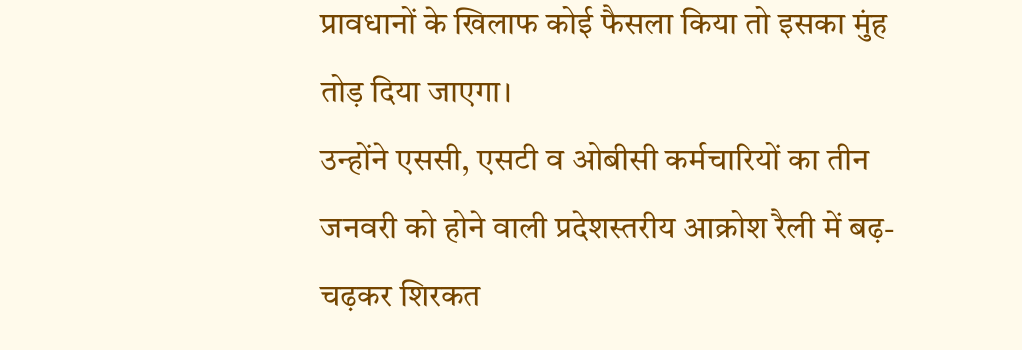प्रावधानों के खिलाफ कोई फैसला किया तो इसका मुंह तोड़ दिया जाएगा।
उन्होंने एससी, एसटी व ओबीसी कर्मचारियों का तीन जनवरी को होने वाली प्रदेशस्तरीय आक्रोश रैली में बढ़-चढ़कर शिरकत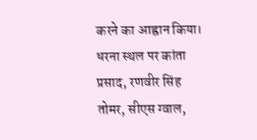करने का आह्वान किया। धरना स्थल पर कांता प्रसाद, रणवीर सिंह तोमर, सीएस ग्वाल,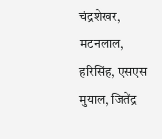चंद्रशेखर, मटनलाल, हरिसिंह, एसएस मुयाल, जितेंद्र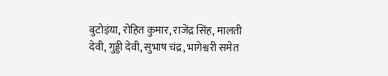बुटोइंया, रोहित कुमार, राजेंद्र सिंह, मालती देवी, गुड्डी देवी, सुभाष चंद्र, भागेश्वरी समेत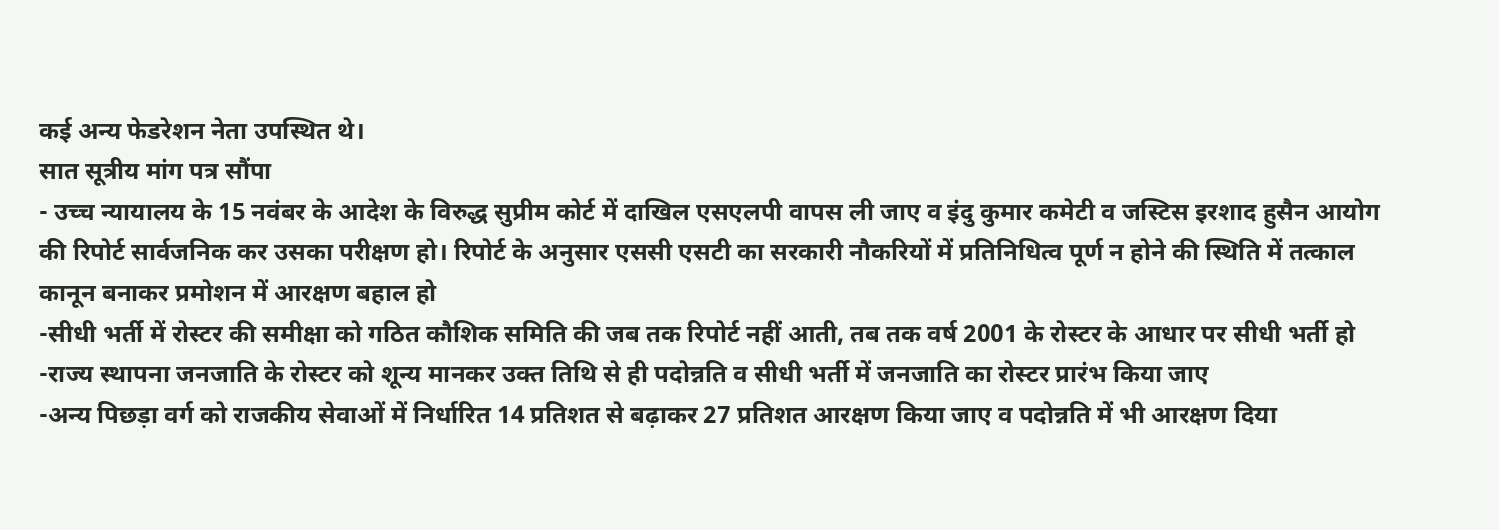कई अन्य फेडरेशन नेता उपस्थित थे।
सात सूत्रीय मांग पत्र सौंपा
- उच्च न्यायालय के 15 नवंबर के आदेश के विरुद्ध सुप्रीम कोर्ट में दाखिल एसएलपी वापस ली जाए व इंदु कुमार कमेटी व जस्टिस इरशाद हुसैन आयोग की रिपोर्ट सार्वजनिक कर उसका परीक्षण हो। रिपोर्ट के अनुसार एससी एसटी का सरकारी नौकरियों में प्रतिनिधित्व पूर्ण न होने की स्थिति में तत्काल कानून बनाकर प्रमोशन में आरक्षण बहाल हो
-सीधी भर्ती में रोस्टर की समीक्षा को गठित कौशिक समिति की जब तक रिपोर्ट नहीं आती, तब तक वर्ष 2001 के रोस्टर के आधार पर सीधी भर्ती हो
-राज्य स्थापना जनजाति के रोस्टर को शून्य मानकर उक्त तिथि से ही पदोन्नति व सीधी भर्ती में जनजाति का रोस्टर प्रारंभ किया जाए
-अन्य पिछड़ा वर्ग को राजकीय सेवाओं में निर्धारित 14 प्रतिशत से बढ़ाकर 27 प्रतिशत आरक्षण किया जाए व पदोन्नति में भी आरक्षण दिया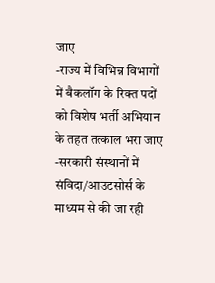जाए
-राज्य में विभिन्न विभागों में बैकलॉग के रिक्त पदों को विशेष भर्ती अभियान के तहत तत्काल भरा जाए
-सरकारी संस्थानों में संविदा/आउटसोर्स के माध्यम से की जा रही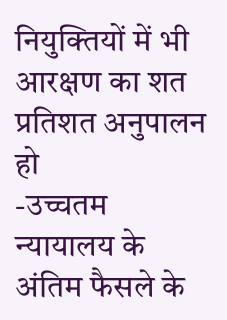नियुक्तियों में भी आरक्षण का शत प्रतिशत अनुपालन हो
-उच्चतम न्यायालय के अंतिम फैसले के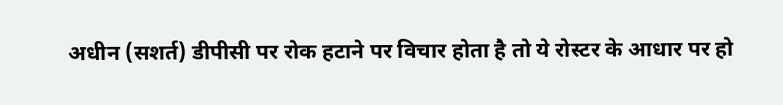अधीन (सशर्त) डीपीसी पर रोक हटाने पर विचार होता है तो ये रोस्टर के आधार पर हो